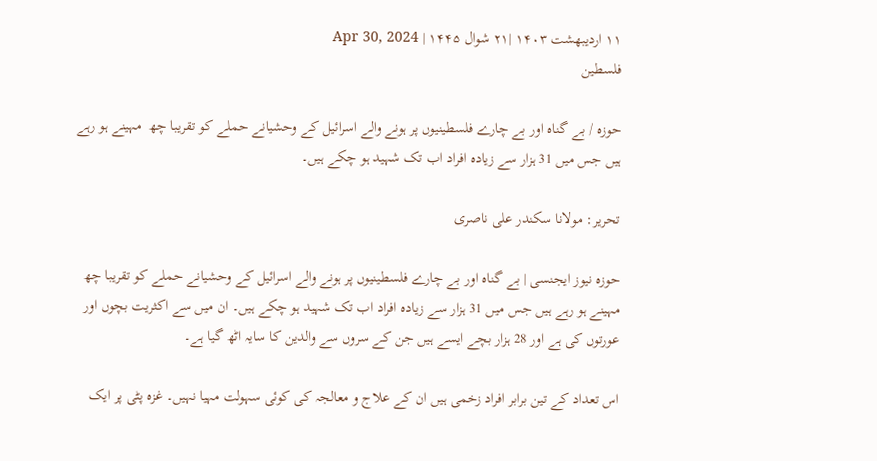۱۱ اردیبهشت ۱۴۰۳ |۲۱ شوال ۱۴۴۵ | Apr 30, 2024
فلسطین

حوزہ / بے گناہ اور بے چارے فلسطینیوں پر ہونے والے اسرائیل کے وحشیانے حملے کو تقریبا چھ  مہینے ہو رہے ہیں جس میں 31 ہزار سے زیادہ افراد اب تک شہید ہو چکے ہیں۔

تحریر: مولانا سکندر علی ناصری

حوزہ نیوز ایجنسی | بے گناہ اور بے چارے فلسطینیوں پر ہونے والے اسرائیل کے وحشیانے حملے کو تقریبا چھ مہینے ہو رہے ہیں جس میں 31 ہزار سے زیادہ افراد اب تک شہید ہو چکے ہیں۔ ان میں سے اکثریت بچوں اور عورتوں کی ہے اور 28 ہزار بچے ایسے ہیں جن کے سروں سے والدین کا سایہ اٹھ گیا ہے۔

اس تعداد کے تین برابر افراد زخمی ہیں ان کے علاج و معالجہ کی کوئی سہولت مہیا نہیں۔ غزہ پٹی پر ایک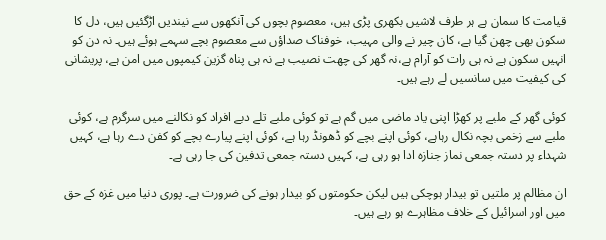قیامت کا سمان ہے ہر طرف لاشیں بکھری پڑی ہیں، معصوم بچوں کی آنکھوں سے نیندیں اڑگئیں ہیں، دل کا سکون بھی چھن گیا ہے، کان چیر نے والی مہیب، خوفناک صداؤں سے معصوم بچے سہمے ہوئے ہیں۔ نہ دن کو انہیں سکون ہے نہ ہی رات کو آرام ہے،نہ گھر کی چھت نصیب ہے نہ ہی پناہ گزین کیمپوں میں امن ہے، پریشانی کی کیفیت میں سانسیں لے رہے ہیں۔

کوئی گھر کے ملبے پر کھڑا اپنی یاد ماضی میں گم ہے تو کوئی ملبے تلے دبے افراد کو نکالنے میں سرگرم ہے، کوئی ملبے سے زخمی بچہ نکال رہاہے، کوئی اپنے بچے کو ڈھونڈ رہا ہے، کوئی اپنے پیارے بچے کو کفن دے رہا ہے، کہیں شہداء پر دستہ جمعی نماز جنازہ ادا ہو رہی ہے، کہیں دستہ جمعی تدفین کی جا رہی ہے۔

ان مظالم پر ملتیں تو بیدار ہوچکی ہیں لیکن حکومتوں کو بیدار ہونے کی ضرورت ہے۔ پوری دنیا میں غزہ کے حق میں اور اسرائیل کے خلاف مظاہرے ہو رہے ہیں۔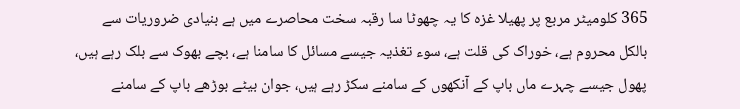365 کلومیٹر مربع پر پھیلا غزہ کا یہ چھوٹا سا رقبہ سخت محاصرے میں ہے بنیادی ضروریات سے بالکل محروم ہے، خوراک کی قلت ہے، سوء تغذیہ جیسے مسائل کا سامنا ہے، بچے بھوک سے بلک رہے ہیں، پھول جیسے چہرے ماں باپ کے آنکھوں کے سامنے سکڑ رہے ہیں، جوان بیٹے بوڑھے باپ کے سامنے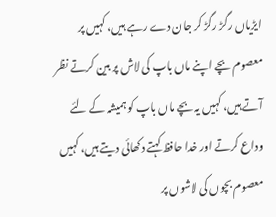ایڑیاں رگڑ رگڑ کر جان دے رہے ہیں، کہیں پر معصوم بچے اپنے ماں باپ کی لاش پر بین کرتے نظر آتے ہیں، کہیں یہ بچے ماں باپ کو ہمیشہ کے لئے وداع کرتے اور خدا حافظ کہتے دکھائی دیتے ہیں، کہیں معصوم بچوں کی لاشوں پر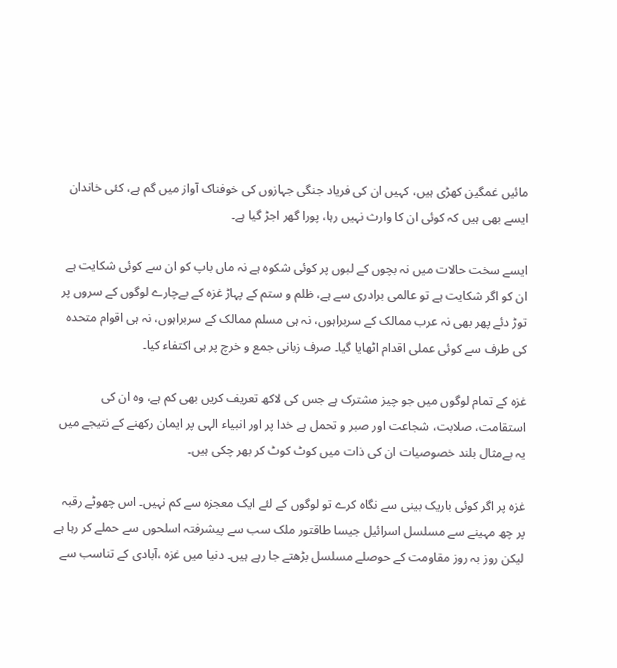مائیں غمگین کھڑی ہیں، کہیں ان کی فریاد جنگی جہازوں کی خوفناک آواز میں گم ہے، کئی خاندان ایسے بھی ہیں کہ کوئی ان کا وارث نہیں رہا، پورا گھر اجڑ گیا ہے۔

ایسے سخت حالات میں نہ بچوں کے لبوں پر کوئی شکوہ ہے نہ ماں باپ کو ان سے کوئی شکایت ہے ان کو اگر شکایت ہے تو عالمی برادری سے ہے، ظلم و ستم کے پہاڑ غزہ کے بےچارے لوگوں کے سروں پر توڑ دئے پھر بھی نہ عرب ممالک کے سربراہوں، نہ ہی مسلم ممالک کے سربراہوں، نہ ہی اقوام متحدہ کی طرف سے کوئی عملی اقدام اٹھایا گیا۔ صرف زبانی جمع و خرچ پر ہی اکتفاء کیا۔

غزہ کے تمام لوگوں میں جو چیز مشترک ہے جس کی لاکھ تعریف کریں بھی کم ہے، وہ ان کی استقامت، صلابت، شجاعت اور صبر و تحمل ہے خدا پر اور انبیاء الہی پر ایمان رکھنے کے نتیجے میں یہ بےمثال بلند خصوصیات ان کی ذات میں کوٹ کوٹ کر بھر چکی ہیں۔

غزہ پر اگر کوئی باریک بینی سے نگاہ کرے تو لوگوں کے لئے ایک معجزہ سے کم نہیں۔ اس چھوٹے رقبہ پر چھ مہینے سے مسلسل اسرائیل جیسا طاقتور ملک سب سے پیشرفتہ اسلحوں سے حملے کر رہا ہے لیکن روز بہ روز مقاومت کے حوصلے مسلسل بڑھتے جا رہے ہیں۔ دنیا میں غزہ ،آبادی کے تناسب سے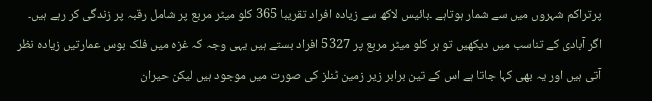پرتراکم شہروں میں سے شمار ہوتاہے ۔بائیس لاکھ سے زیادہ افراد تقریبا 365 کلو میٹر مربع پر شامل رقبہ پر زندگی کر رہے ہیں۔ اگر آبادی کے تناسب میں دیکھیں تو ہر کلو میٹر مربع پر 5327 افراد بستے ہیں یہی وجہ کہ غزہ میں فلک بوس عمارتیں زیادہ نظر آتی ہیں اور یہ بھی کہا جاتا ہے اس کے تین برابر زیر زمین ٹنلز کی صورت میں موجود ہیں لیکن حیران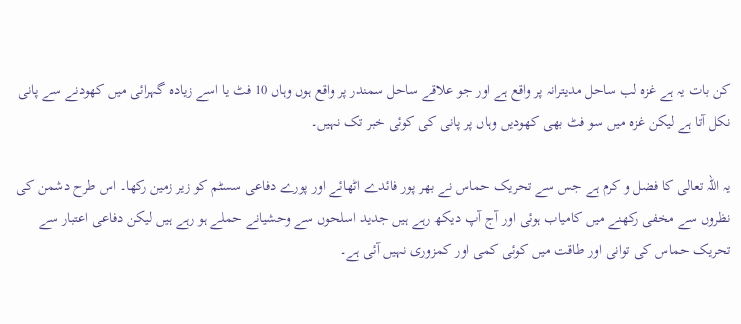کن بات یہ ہے غزہ لب ساحل مدیترانہ پر واقع ہے اور جو علاقے ساحل سمندر پر واقع ہوں وہاں 10 فٹ یا اسے زیادہ گہرائی میں کھودنے سے پانی نکل آتا ہے لیکن غزہ میں سو فٹ بھی کھودیں وہاں پر پانی کی کوئی خبر تک نہیں۔

یہ اللہ تعالی کا فضل و کرم ہے جس سے تحریک حماس نے بھر پور فائدے اٹھائے اور پورے دفاعی سسٹم کو زیر زمین رکھا۔ اس طرح دشمن کی نظروں سے مخفی رکھنے میں کامیاب ہوئی اور آج آپ دیکھ رہے ہیں جدید اسلحوں سے وحشیانے حملے ہو رہے ہیں لیکن دفاعی اعتبار سے تحریک حماس کی توانی اور طاقت میں کوئی کمی اور کمزوری نہیں آئی ہے۔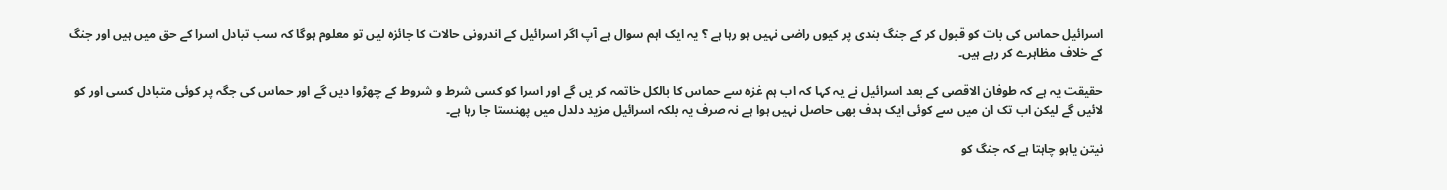اسرائیل حماس کی بات کو قبول کر کے جنگ بندی پر کیوں راضی نہیں ہو رہا ہے ؟ یہ ایک اہم سوال ہے آپ اگر اسرائیل کے اندرونی حالات کا جائزہ لیں تو معلوم ہوگا کہ سب تبادل اسرا کے حق میں ہیں اور جنگ کے خلاف مظاہرے کر رہے ہیں۔

حقیقت یہ ہے کہ طوفان الاقصی کے بعد اسرائیل نے یہ کہا کہ اب ہم غزہ سے حماس کا بالکل خاتمہ کر یں گے اور اسرا کو کسی شرط و شروط کے چھڑوا دیں گے اور حماس کی جگہ پر کوئی متبادل کسی اور کو لائیں گے لیکن اب تک ان میں سے کوئی ایک ہدف بھی حاصل نہیں ہوا ہے نہ صرف یہ بلکہ اسرائیل مزید دلدل میں پھنستا جا رہا ہے۔

نیتن یاہو چاہتا ہے کہ جنگ کو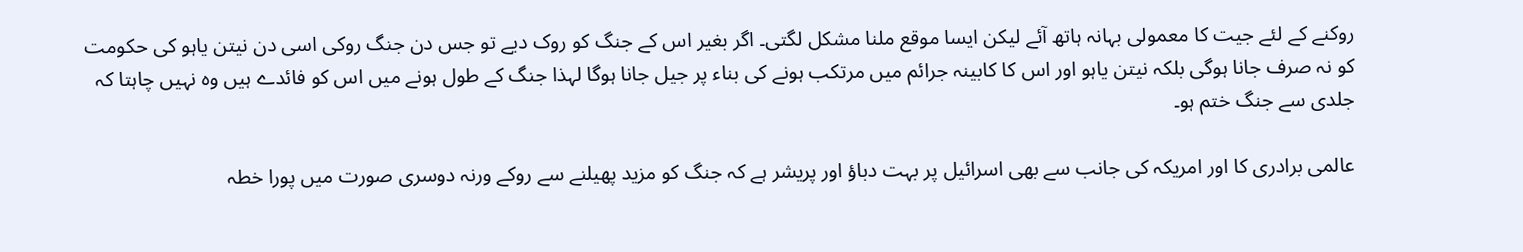روکنے کے لئے جیت کا معمولی بہانہ ہاتھ آئے لیکن ایسا موقع ملنا مشکل لگتی۔ اگر بغیر اس کے جنگ کو روک دیے تو جس دن جنگ روکی اسی دن نیتن یاہو کی حکومت کو نہ صرف جانا ہوگی بلکہ نیتن یاہو اور اس کا کابینہ جرائم میں مرتکب ہونے کی بناء پر جیل جانا ہوگا لہذا جنگ کے طول ہونے میں اس کو فائدے ہیں وہ نہیں چاہتا کہ جلدی سے جنگ ختم ہو۔

عالمی برادری کا اور امریکہ کی جانب سے بھی اسرائیل پر بہت دباؤ اور پریشر ہے کہ جنگ کو مزید پھیلنے سے روکے ورنہ دوسری صورت میں پورا خطہ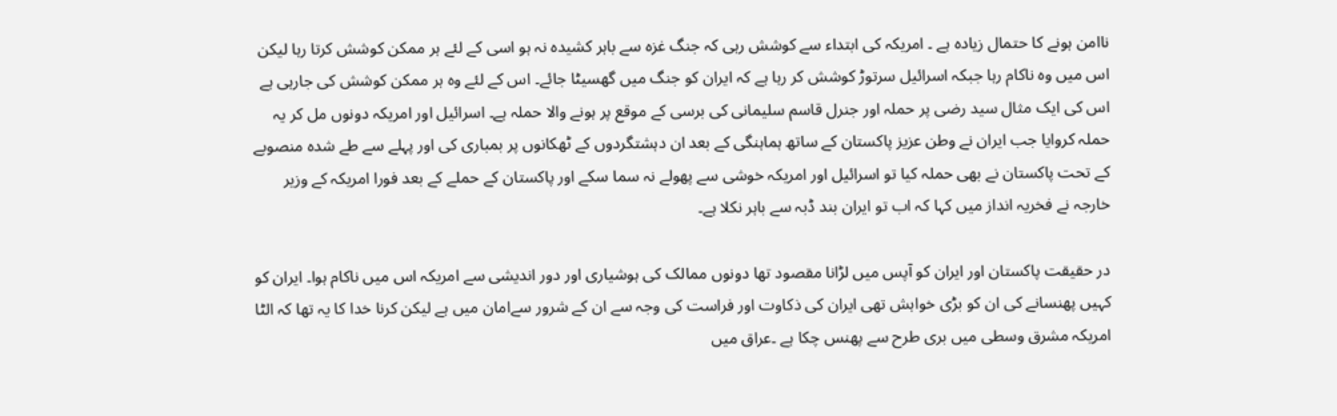ناامن ہونے کا حتمال زیادہ ہے ۔ امریکہ کی ابتداء سے کوشش رہی کہ جنگ غزہ سے باہر کشیدہ نہ ہو اسی کے لئے ہر ممکن کوشش کرتا رہا لیکن اس میں وہ ناکام رہا جبکہ اسرائیل سرتوڑ کوشش کر رہا ہے کہ ایران کو جنگ میں گھسیٹا جائے۔ اس کے لئے وہ ہر ممکن کوشش کی جارہی ہے اس کی ایک مثال سید رضی پر حملہ اور جنرل قاسم سلیمانی کی برسی کے موقع پر ہونے والا حملہ ہے۔ اسرائیل اور امریکہ دونوں مل کر یہ حملہ کروایا جب ایران نے وطن عزیز پاکستان کے ساتھ ہماہنگی کے بعد ان دہشتگردوں کے ٹھکانوں پر بمباری کی اور پہلے سے طے شده منصوبے کے تحت پاکستان نے بھی حملہ کیا تو اسرائیل اور امریکہ خوشی سے پھولے نہ سما سکے اور پاکستان کے حملے کے بعد فورا امریکہ کے وزیر خارجہ نے فخریہ انداز میں کہا کہ اب تو ایران بند ڈبہ سے باہر نکلا ہے۔

در حقیقت پاکستان اور ایران کو آپس میں لڑانا مقصود تھا دونوں ممالک کی ہوشیاری اور دور اندیشی سے امریکہ اس میں ناکام ہوا۔ ایران کو کہیں پھنسانے کی ان کو بڑی خواہش تھی ایران کی ذکاوت اور فراست کی وجہ سے ان کے شرور سےامان میں ہے لیکن کرنا خدا کا یہ تھا کہ الٹا امریکہ مشرق وسطی میں بری طرح سے پھنس چکا ہے ۔عراق میں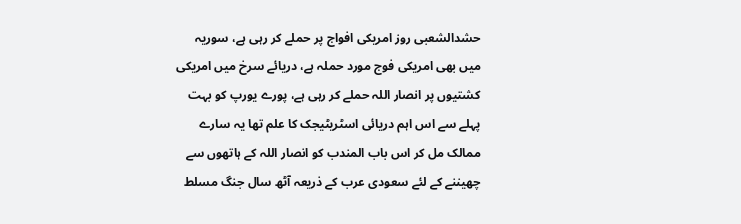حشدالشعبی روز امریکی افواج پر حملے کر رہی ہے، سوریہ میں بھی امریکی فوج مورد حملہ ہے، دریائے سرخ میں امریکی کشتیوں پر انصار اللہ حملے کر رہی ہے، پورے یورپ کو بہت پہلے سے اس اہم دریائی اسٹریٹیجک کا علم تھا یہ سارے ممالک مل کر اس باب المندب کو انصار اللہ کے ہاتھوں سے چھیننے کے لئے سعودی عرب کے ذریعہ آٹھ سال جنگ مسلط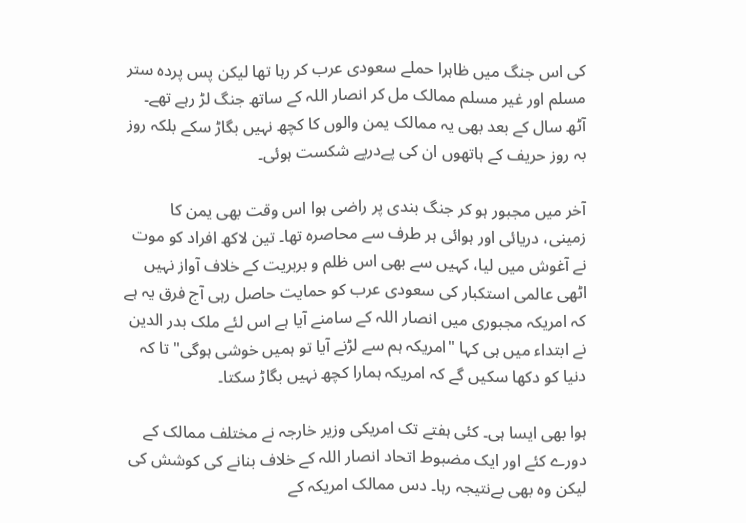کی اس جنگ میں ظاہرا حملے سعودی عرب کر رہا تھا لیکن پس پردہ ستر مسلم اور غیر مسلم ممالک مل کر انصار اللہ کے ساتھ جنگ لڑ رہے تھے۔ آٹھ سال کے بعد بھی یہ ممالک یمن والوں کا کچھ نہیں بگاڑ سکے بلکہ روز بہ روز حریف کے ہاتھوں ان کی پےدرپے شکست ہوئی۔

آخر میں مجبور ہو کر جنگ بندی پر راضی ہوا اس وقت بھی یمن کا زمینی، دریائی اور ہوائی ہر طرف سے محاصرہ تھا۔ تین لاکھ افراد کو موت نے آغوش میں لیا، کہیں سے بھی اس ظلم و بربریت کے خلاف آواز نہیں اٹھی عالمی استکبار کی سعودی عرب کو حمایت حاصل رہی آج فرق یہ ہے کہ امریکہ مجبوری میں انصار اللہ کے سامنے آیا ہے اس لئے ملک بدر الدین نے ابتداء میں ہی کہا "امریکہ ہم سے لڑنے آیا تو ہمیں خوشی ہوگی" تا کہ دنیا کو دکھا سکیں گے کہ امریکہ ہمارا کچھ نہیں بگاڑ سکتا۔

ہوا بھی ایسا ہی۔ کئی ہفتے تک امریکی وزیر خارجہ نے مختلف ممالک کے دورے کئے اور ایک مضبوط اتحاد انصار اللہ کے خلاف بنانے کی کوشش کی لیکن وہ بھی بےنتیجہ رہا۔ دس ممالک امریکہ کے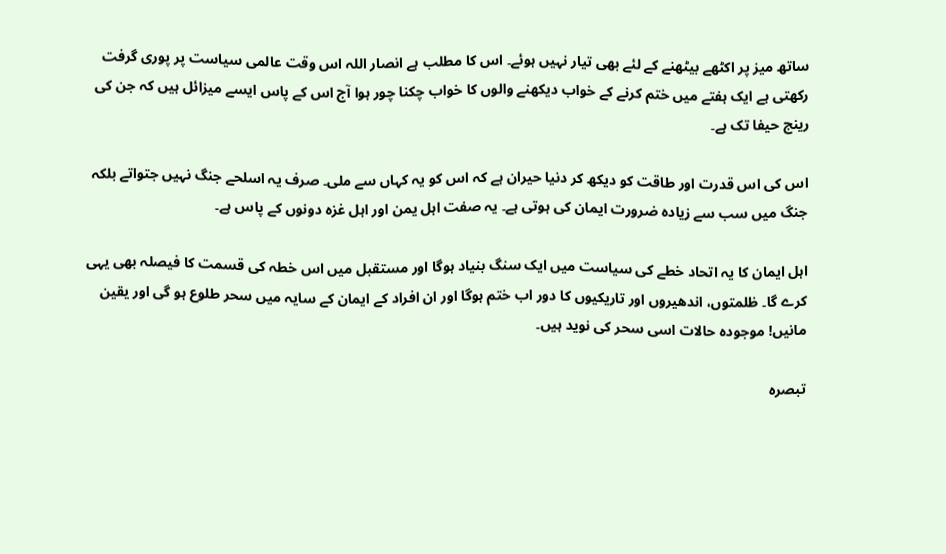ساتھ میز پر اکٹھے بیٹھنے کے لئے بھی تیار نہیں ہوئے۔ اس کا مطلب ہے انصار اللہ اس وقت عالمی سیاست پر پوری گرفت رکھتی ہے ایک ہفتے میں ختم کرنے کے خواب دیکھنے والوں کا خواب چکنا چور ہوا آج اس کے پاس ایسے میزائل ہیں کہ جن کی رینج حیفا تک ہے۔

اس کی اس قدرت اور طاقت کو دیکھ کر دنیا حیران ہے کہ اس کو یہ کہاں سے ملی۔ صرف یہ اسلحے جنگ نہیں جتواتے بلکہ جنگ میں سب سے زیادہ ضرورت ایمان کی ہوتی ہے۔ یہ صفت اہل یمن اور اہل غزہ دونوں کے پاس ہے۔

اہل ایمان کا یہ اتحاد خطے کی سیاست میں ایک سنگ بنیاد ہوگا اور مستقبل میں اس خطہ کی قسمت کا فیصلہ بھی یہی کرے گا۔ ظلمتوں، اندھیروں اور تاریکیوں کا دور اب ختم ہوگا اور ان افراد کے ایمان کے سایہ میں سحر طلوع ہو گی اور یقین مانیں! موجودہ حالات اسی سحر کی نوید ہیں۔

تبصرہ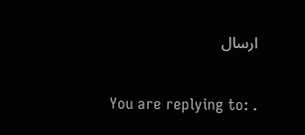ارسال

You are replying to: .